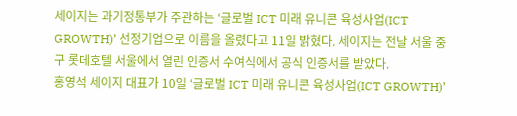세이지는 과기정통부가 주관하는 ‘글로벌 ICT 미래 유니콘 육성사업(ICT GROWTH)’ 선정기업으로 이름을 올렸다고 11일 밝혔다. 세이지는 전날 서울 중구 롯데호텔 서울에서 열린 인증서 수여식에서 공식 인증서를 받았다.
홍영석 세이지 대표가 10일 ‘글로벌 ICT 미래 유니콘 육성사업(ICT GROWTH)’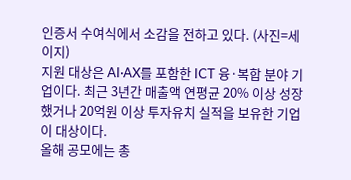인증서 수여식에서 소감을 전하고 있다. (사진=세이지)
지원 대상은 AI·AX를 포함한 ICT 융·복합 분야 기업이다. 최근 3년간 매출액 연평균 20% 이상 성장했거나 20억원 이상 투자유치 실적을 보유한 기업이 대상이다.
올해 공모에는 총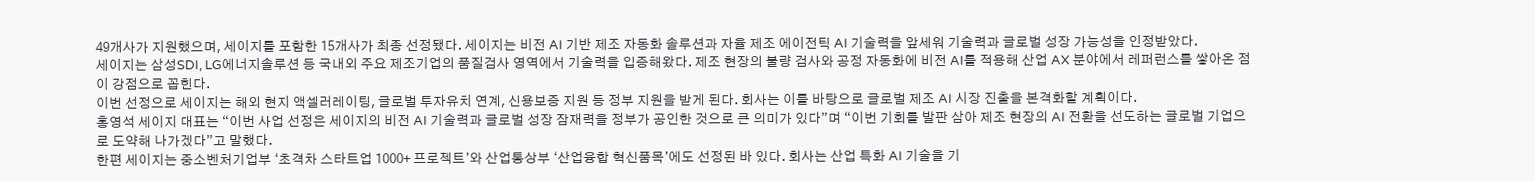49개사가 지원했으며, 세이지를 포함한 15개사가 최종 선정됐다. 세이지는 비전 AI 기반 제조 자동화 솔루션과 자율 제조 에이전틱 AI 기술력을 앞세워 기술력과 글로벌 성장 가능성을 인정받았다.
세이지는 삼성SDI, LG에너지솔루션 등 국내외 주요 제조기업의 품질검사 영역에서 기술력을 입증해왔다. 제조 현장의 불량 검사와 공정 자동화에 비전 AI를 적용해 산업 AX 분야에서 레퍼런스를 쌓아온 점이 강점으로 꼽힌다.
이번 선정으로 세이지는 해외 현지 액셀러레이팅, 글로벌 투자유치 연계, 신용보증 지원 등 정부 지원을 받게 된다. 회사는 이를 바탕으로 글로벌 제조 AI 시장 진출을 본격화할 계획이다.
홍영석 세이지 대표는 “이번 사업 선정은 세이지의 비전 AI 기술력과 글로벌 성장 잠재력을 정부가 공인한 것으로 큰 의미가 있다”며 “이번 기회를 발판 삼아 제조 현장의 AI 전환을 선도하는 글로벌 기업으로 도약해 나가겠다”고 말했다.
한편 세이지는 중소벤처기업부 ‘초격차 스타트업 1000+ 프로젝트’와 산업통상부 ‘산업융합 혁신품목’에도 선정된 바 있다. 회사는 산업 특화 AI 기술을 기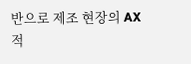반으로 제조 현장의 AX 적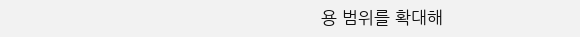용 범위를 확대해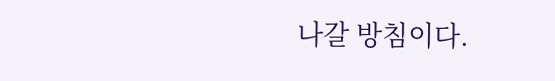나갈 방침이다.